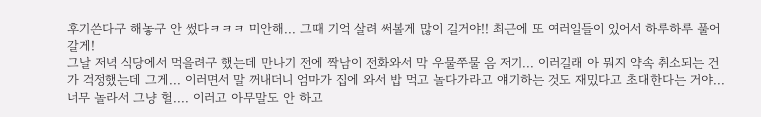후기쓴다구 해놓구 안 썼다ㅋㅋㅋ 미안해... 그때 기억 살려 써볼게 많이 길거야!! 최근에 또 여러일들이 있어서 하루하루 풀어갈게!
그날 저녁 식당에서 먹을려구 했는데 만나기 전에 짝남이 전화와서 막 우물쭈물 음 저기... 이러길래 아 뭐지 약속 취소되는 건가 걱정했는데 그게... 이러면서 말 꺼내더니 엄마가 집에 와서 밥 먹고 놀다가라고 얘기하는 것도 재밌다고 초대한다는 거야... 너무 놀라서 그냥 헐.... 이러고 아무말도 안 하고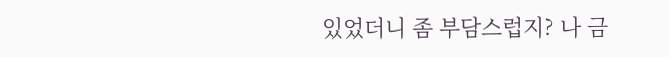있었더니 좀 부담스럽지? 나 금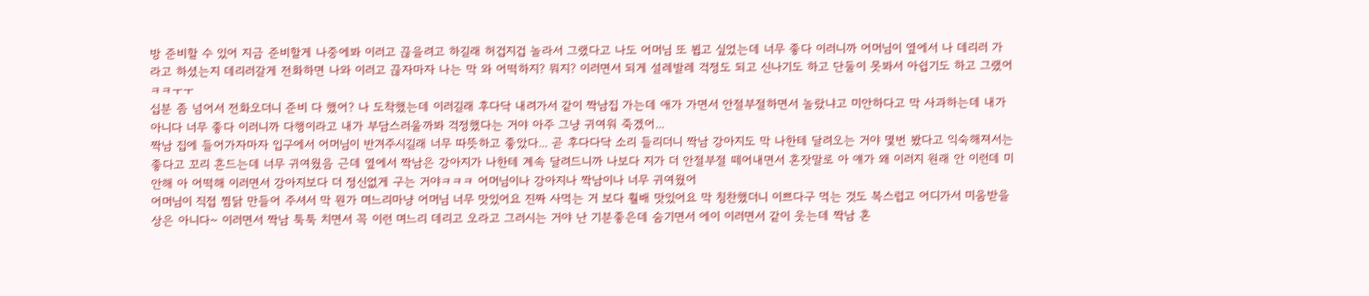방 준비할 수 있어 지금 준비할게 나중에봐 이러고 끊을려고 하길래 허겁지겁 놀라서 그랬다고 나도 어머님 또 뵙고 싶었는데 너무 좋다 이러니까 어머님이 옆에서 나 데리러 가라고 하셨는지 데리러갈게 전화하면 나와 이러고 끊자마자 나는 막 와 어떡하지? 뭐지? 이러면서 되게 설레발레 걱정도 되고 신나기도 하고 단둘이 못봐서 아쉽기도 하고 그랬어ㅋㅋㅜㅜ
십분 좀 넘어서 전화오더니 준비 다 했어? 나 도착했는데 이러길래 후다닥 내려가서 같이 짝남집 가는데 애가 가면서 안절부절하면서 놀랐냐고 미안하다고 막 사과하는데 내가 아니다 너무 좋다 이러니까 다행이라고 내가 부담스러울까봐 걱정했다는 거야 아주 그냥 귀여워 죽겠어...
짝남 집에 들어가자마자 입구에서 어머님이 반겨주시길래 너무 따뜻하고 좋았다... 곧 후다다닥 소리 들리더니 짝남 강아지도 막 나한테 달려오는 거야 몇번 봤다고 익숙해져서는 좋다고 꼬리 흔드는데 너무 귀여웠음 근데 옆에서 짝남은 강아지가 나한테 계속 달려드니까 나보다 지가 더 안절부절 떼어내면서 혼잣말로 아 얘가 왜 이러지 원래 안 이런데 미안해 아 어떡해 이러면서 강아지보다 더 정신없게 구는 거야ㅋㅋㅋ 어머님이나 강아지나 짝남이나 너무 귀여웠어
어머님이 직접 찜닭 만들어 주셔서 막 뭔가 며느리마냥 어머님 너무 맛있어요 진짜 사먹는 거 보다 훨배 맛있어요 막 칭찬했더니 이쁘다구 먹는 것도 복스럽고 어디가서 미움받을 상은 아니다~ 이러면서 짝남 툭툭 치면서 꼭 이런 며느리 데리고 오라고 그러시는 거야 난 기분좋은데 숨기면서 에이 이러면서 같이 웃는데 짝남 혼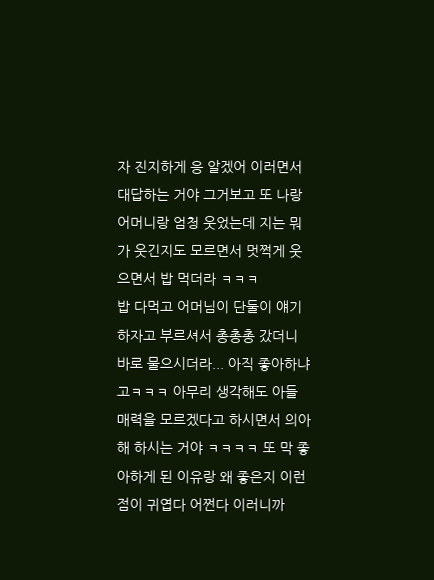자 진지하게 응 알겠어 이러면서 대답하는 거야 그거보고 또 나랑 어머니랑 엄청 웃었는데 지는 뭐가 웃긴지도 모르면서 멋쩍게 웃으면서 밥 먹더라 ㅋㅋㅋ
밥 다먹고 어머님이 단둘이 얘기하자고 부르셔서 총총총 갔더니 바로 물으시더라... 아직 좋아하냐고ㅋㅋㅋ 아무리 생각해도 아들 매력을 모르겠다고 하시면서 의아해 하시는 거야 ㅋㅋㅋㅋ 또 막 좋아하게 된 이유랑 왜 좋은지 이런점이 귀엽다 어쩐다 이러니까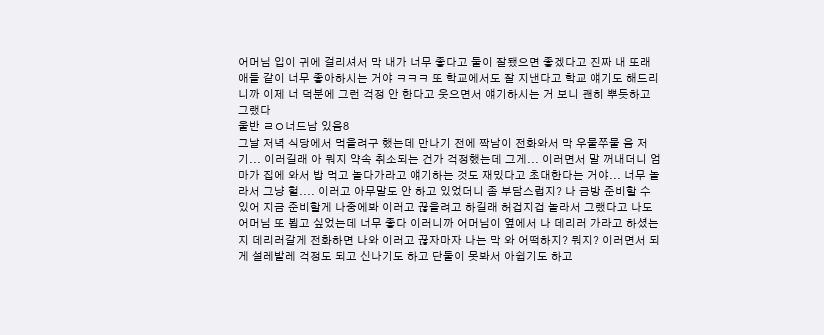어머님 입이 귀에 걸리셔서 막 내가 너무 좋다고 둘이 잘됐으면 좋겠다고 진짜 내 또래 애들 같이 너무 좋아하시는 거야 ㅋㅋㅋ 또 학교에서도 잘 지낸다고 학교 얘기도 해드리니까 이제 너 덕분에 그런 걱정 안 한다고 웃으면서 얘기하시는 거 보니 괜히 뿌듯하고 그랬다
울반 ㄹㅇ너드남 있음8
그날 저녁 식당에서 먹을려구 했는데 만나기 전에 짝남이 전화와서 막 우물쭈물 음 저기... 이러길래 아 뭐지 약속 취소되는 건가 걱정했는데 그게... 이러면서 말 꺼내더니 엄마가 집에 와서 밥 먹고 놀다가라고 얘기하는 것도 재밌다고 초대한다는 거야... 너무 놀라서 그냥 헐.... 이러고 아무말도 안 하고 있었더니 좀 부담스럽지? 나 금방 준비할 수 있어 지금 준비할게 나중에봐 이러고 끊을려고 하길래 허겁지겁 놀라서 그랬다고 나도 어머님 또 뵙고 싶었는데 너무 좋다 이러니까 어머님이 옆에서 나 데리러 가라고 하셨는지 데리러갈게 전화하면 나와 이러고 끊자마자 나는 막 와 어떡하지? 뭐지? 이러면서 되게 설레발레 걱정도 되고 신나기도 하고 단둘이 못봐서 아쉽기도 하고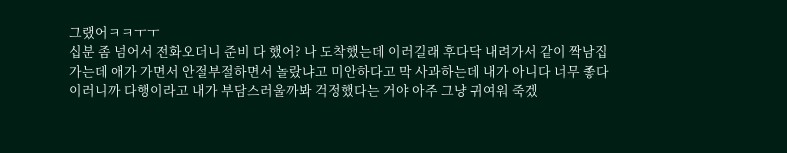그랬어ㅋㅋㅜㅜ
십분 좀 넘어서 전화오더니 준비 다 했어? 나 도착했는데 이러길래 후다닥 내려가서 같이 짝남집 가는데 애가 가면서 안절부절하면서 놀랐냐고 미안하다고 막 사과하는데 내가 아니다 너무 좋다 이러니까 다행이라고 내가 부담스러울까봐 걱정했다는 거야 아주 그냥 귀여워 죽겠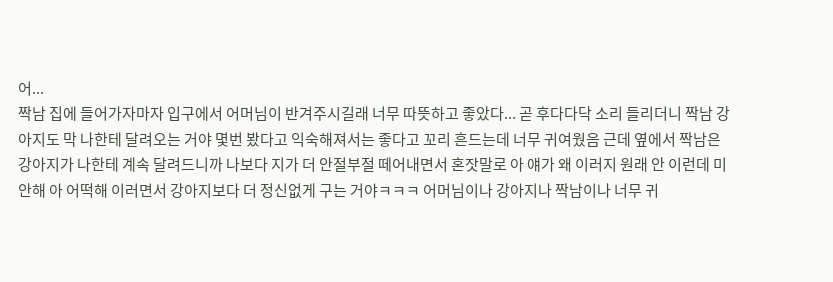어...
짝남 집에 들어가자마자 입구에서 어머님이 반겨주시길래 너무 따뜻하고 좋았다... 곧 후다다닥 소리 들리더니 짝남 강아지도 막 나한테 달려오는 거야 몇번 봤다고 익숙해져서는 좋다고 꼬리 흔드는데 너무 귀여웠음 근데 옆에서 짝남은 강아지가 나한테 계속 달려드니까 나보다 지가 더 안절부절 떼어내면서 혼잣말로 아 얘가 왜 이러지 원래 안 이런데 미안해 아 어떡해 이러면서 강아지보다 더 정신없게 구는 거야ㅋㅋㅋ 어머님이나 강아지나 짝남이나 너무 귀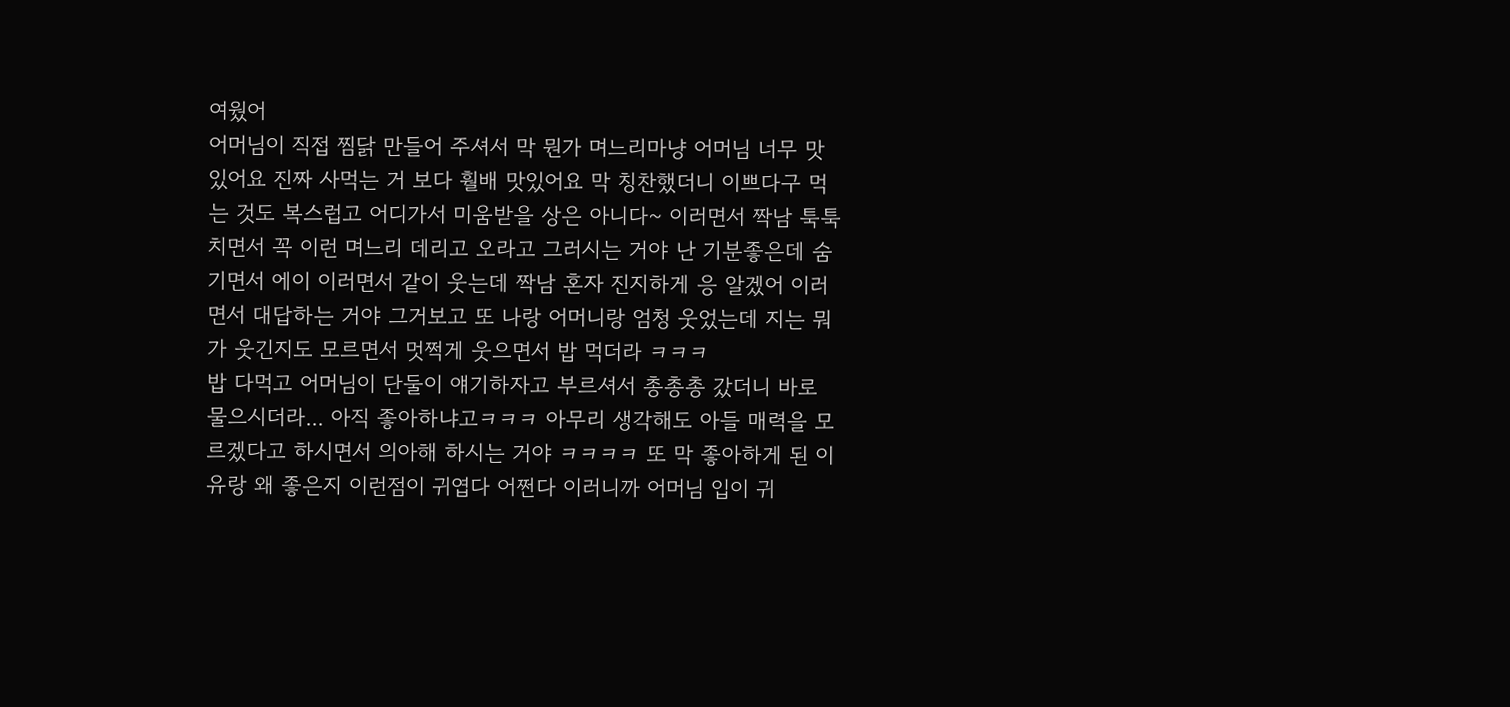여웠어
어머님이 직접 찜닭 만들어 주셔서 막 뭔가 며느리마냥 어머님 너무 맛있어요 진짜 사먹는 거 보다 훨배 맛있어요 막 칭찬했더니 이쁘다구 먹는 것도 복스럽고 어디가서 미움받을 상은 아니다~ 이러면서 짝남 툭툭 치면서 꼭 이런 며느리 데리고 오라고 그러시는 거야 난 기분좋은데 숨기면서 에이 이러면서 같이 웃는데 짝남 혼자 진지하게 응 알겠어 이러면서 대답하는 거야 그거보고 또 나랑 어머니랑 엄청 웃었는데 지는 뭐가 웃긴지도 모르면서 멋쩍게 웃으면서 밥 먹더라 ㅋㅋㅋ
밥 다먹고 어머님이 단둘이 얘기하자고 부르셔서 총총총 갔더니 바로 물으시더라... 아직 좋아하냐고ㅋㅋㅋ 아무리 생각해도 아들 매력을 모르겠다고 하시면서 의아해 하시는 거야 ㅋㅋㅋㅋ 또 막 좋아하게 된 이유랑 왜 좋은지 이런점이 귀엽다 어쩐다 이러니까 어머님 입이 귀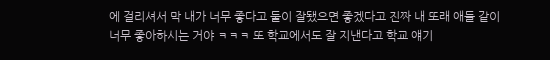에 걸리셔서 막 내가 너무 좋다고 둘이 잘됐으면 좋겠다고 진짜 내 또래 애들 같이 너무 좋아하시는 거야 ㅋㅋㅋ 또 학교에서도 잘 지낸다고 학교 얘기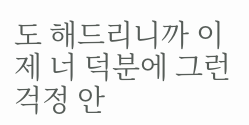도 해드리니까 이제 너 덕분에 그런 걱정 안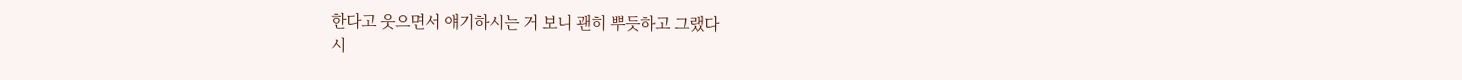한다고 웃으면서 얘기하시는 거 보니 괜히 뿌듯하고 그랬다
시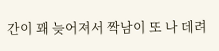간이 꽤 늦어져서 짝남이 또 나 데려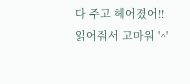다 주고 헤어졌어!!
읽어줘서 고마워 '^'